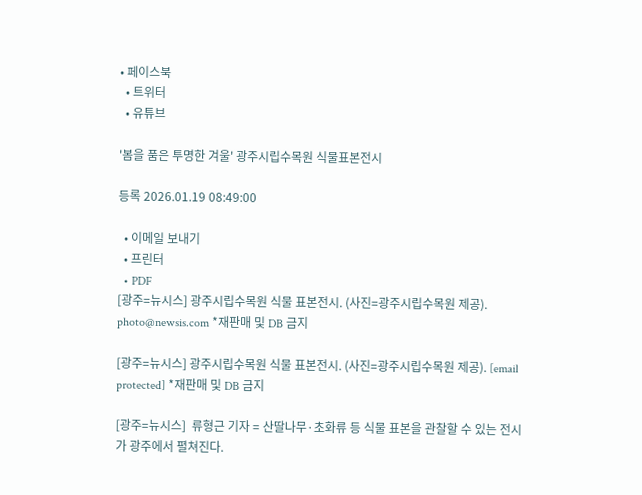• 페이스북
  • 트위터
  • 유튜브

'봄을 품은 투명한 겨울' 광주시립수목원 식물표본전시

등록 2026.01.19 08:49:00

  • 이메일 보내기
  • 프린터
  • PDF
[광주=뉴시스] 광주시립수목원 식물 표본전시. (사진=광주시립수목원 제공). photo@newsis.com *재판매 및 DB 금지

[광주=뉴시스] 광주시립수목원 식물 표본전시. (사진=광주시립수목원 제공). [email protected] *재판매 및 DB 금지

[광주=뉴시스]  류형근 기자 = 산딸나무·초화류 등 식물 표본을 관찰할 수 있는 전시가 광주에서 펼쳐진다.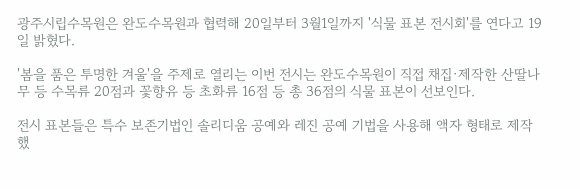광주시립수목원은 완도수목원과 협력해 20일부터 3월1일까지 '식물 표본 전시회'를 연다고 19일 밝혔다.

'봄을 품은 투명한 겨울'을 주제로 열리는 이번 전시는 완도수목원이 직접 채집·제작한 산딸나무 등 수목류 20점과 꽃향유 등 초화류 16점 등 총 36점의 식물 표본이 선보인다.

전시 표본들은 특수 보존기법인 솔리디움 공예와 레진 공예 기법을 사용해 액자 형태로 제작했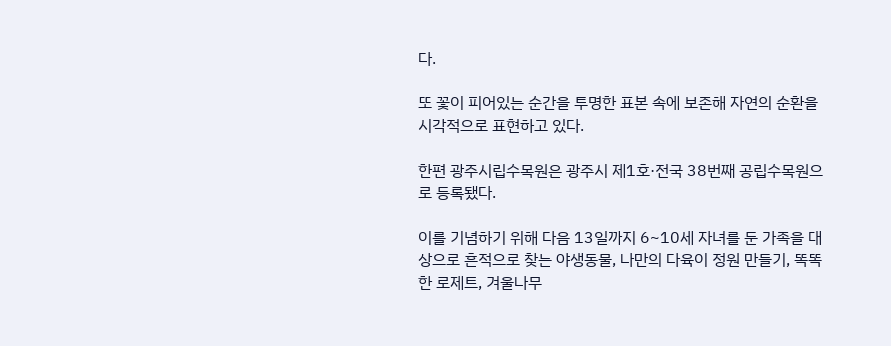다.

또 꽃이 피어있는 순간을 투명한 표본 속에 보존해 자연의 순환을 시각적으로 표현하고 있다.

한편 광주시립수목원은 광주시 제1호·전국 38번째 공립수목원으로 등록됐다.

이를 기념하기 위해 다음 13일까지 6~10세 자녀를 둔 가족을 대상으로 흔적으로 찾는 야생동물, 나만의 다육이 정원 만들기, 똑똑한 로제트, 겨울나무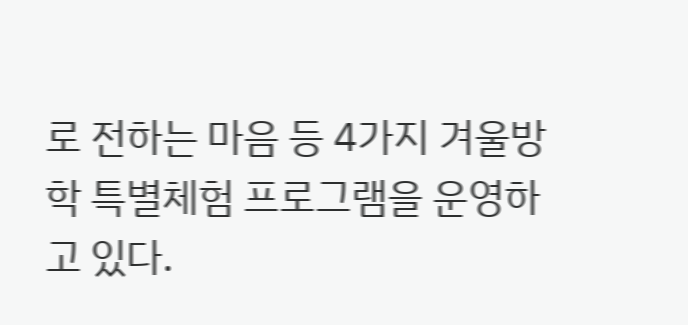로 전하는 마음 등 4가지 겨울방학 특별체험 프로그램을 운영하고 있다.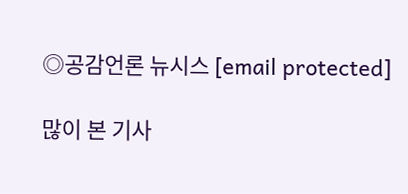◎공감언론 뉴시스 [email protected]

많이 본 기사